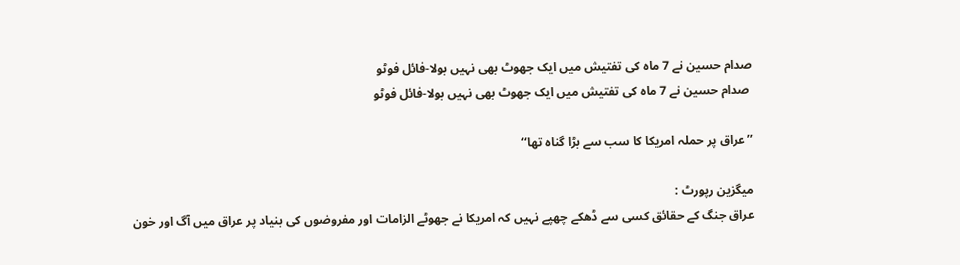صدام حسین نے 7 ماہ کی تفتیش میں ایک جھوٹ بھی نہیں بولا-فائل فوٹو
 صدام حسین نے 7 ماہ کی تفتیش میں ایک جھوٹ بھی نہیں بولا-فائل فوٹو

’’عراق پر حملہ امریکا کا سب سے بڑا گناہ تھا‘‘

میگزین رپورٹ :
عراق جنگ کے حقائق کسی سے ڈھکے چھپے نہیں کہ امریکا نے جھوٹے الزامات اور مفروضوں کی بنیاد پر عراق میں آگ اور خون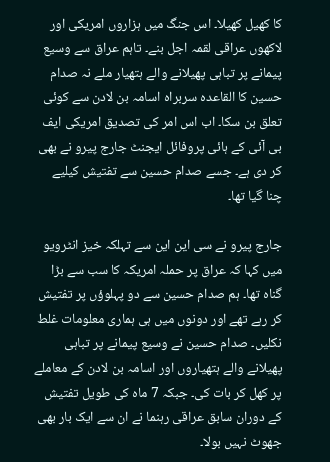کا کھیل کھیلا۔ اس جنگ میں ہزاروں امریکی اور لاکھوں عراقی لقمہ اجل بنے۔ تاہم عراق سے وسیع پیمانے پر تباہی پھیلانے والے ہتھیار ملے نہ صدام حسین کا القاعدہ سربراہ اسامہ بن لادن سے کوئی تعلق بن سکا۔ اب اس امر کی تصدیق امریکی ایف بی آئی کے ہائی پروفائل ایجنٹ جارج پیرو نے بھی کر دی ہے۔ جسے صدام حسین سے تفتیش کیلیے چنا گیا تھا۔

جارج پیرو نے سی این این سے تہلکہ خیز انٹرویو میں کہا کہ عراق پر حملہ امریکہ کا سب سے بڑا گناہ تھا۔ ہم صدام حسین سے دو پہلوؤں پر تفتیش کر رہے تھے اور دونوں میں ہی ہماری معلومات غلط نکلیں۔ صدام حسین نے وسیع پیمانے پر تباہی پھیلانے والے ہتھیاروں اور اسامہ بن لادن کے معاملے پر کھل کر بات کی۔ جبکہ 7 ماہ کی طویل تفتیش کے دوران سابق عراقی رہنما نے ان سے ایک بار بھی جھوٹ نہیں بولا۔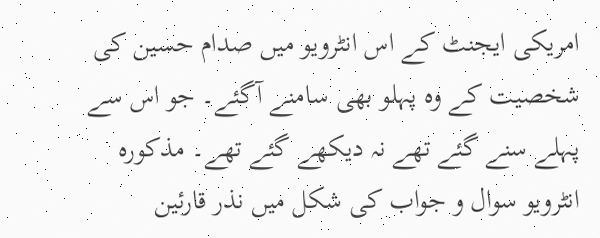امریکی ایجنٹ کے اس انٹرویو میں صدام حسین کی شخصیت کے وہ پہلو بھی سامنے آگئے۔ جو اس سے پہلے سنے گئے تھے نہ دیکھے گئے تھے۔ مذکورہ انٹرویو سوال و جواب کی شکل میں نذر قارئین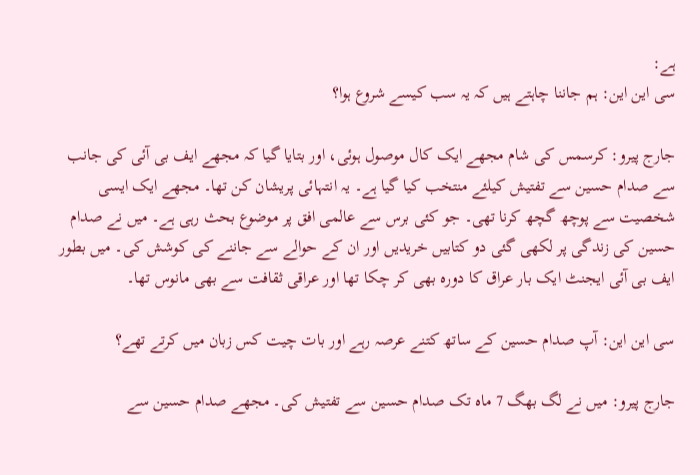ہے:
سی این این: ہم جاننا چاہتے ہیں کہ یہ سب کیسے شروع ہوا؟

جارج پیرو: کرسمس کی شام مجھے ایک کال موصول ہوئی، اور بتایا گیا کہ مجھے ایف بی آئی کی جانب سے صدام حسین سے تفتیش کیلئے منتخب کیا گیا ہے۔ یہ انتہائی پریشان کن تھا۔ مجھے ایک ایسی شخصیت سے پوچھ گچھ کرنا تھی۔ جو کئی برس سے عالمی افق پر موضوع بحث رہی ہے۔ میں نے صدام حسین کی زندگی پر لکھی گئی دو کتابیں خریدیں اور ان کے حوالے سے جاننے کی کوشش کی۔ میں بطور ایف بی آئی ایجنٹ ایک بار عراق کا دورہ بھی کر چکا تھا اور عراقی ثقافت سے بھی مانوس تھا۔

سی این این: آپ صدام حسین کے ساتھ کتنے عرصہ رہے اور بات چیت کس زبان میں کرتے تھے؟

جارج پیرو: میں نے لگ بھگ 7 ماہ تک صدام حسین سے تفتیش کی۔ مجھے صدام حسین سے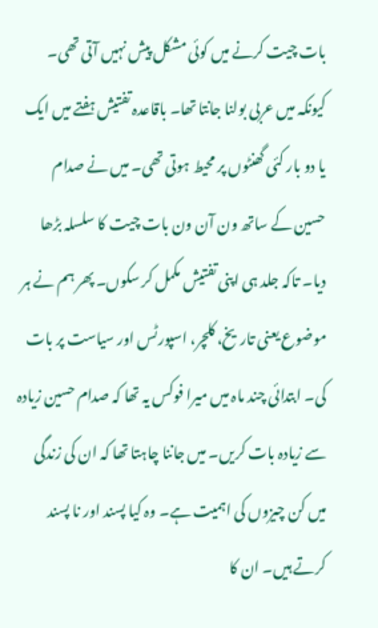بات چیت کرنے میں کوئی مشکل پیش نہیں آتی تھی۔ کیونکہ میں عربی بولنا جانتا تھا۔ باقاعدہ تفتیش ہفتے میں ایک یا دو بار کئی گھنٹوں پر محیط ہوتی تھی۔ میں نے صدام حسین کے ساتھ ون آن ون بات چیت کا سلسلہ بڑھا دیا۔ تاکہ جلد ہی اپنی تفتیش مکمل کر سکوں۔ پھر ہم نے ہر موضوع یعنی تاریخ، کلچر، اسپورٹس اور سیاست پر بات کی۔ ابتدائی چند ماہ میں میرا فوکس یہ تھا کہ صدام حسین زیادہ سے زیادہ بات کریں۔ میں جاننا چاہتا تھا کہ ان کی زندگی میں کن چیزوں کی اہمیت ہے۔ وہ کیا پسند اور نا پسند کرتے ہیں۔ ان کا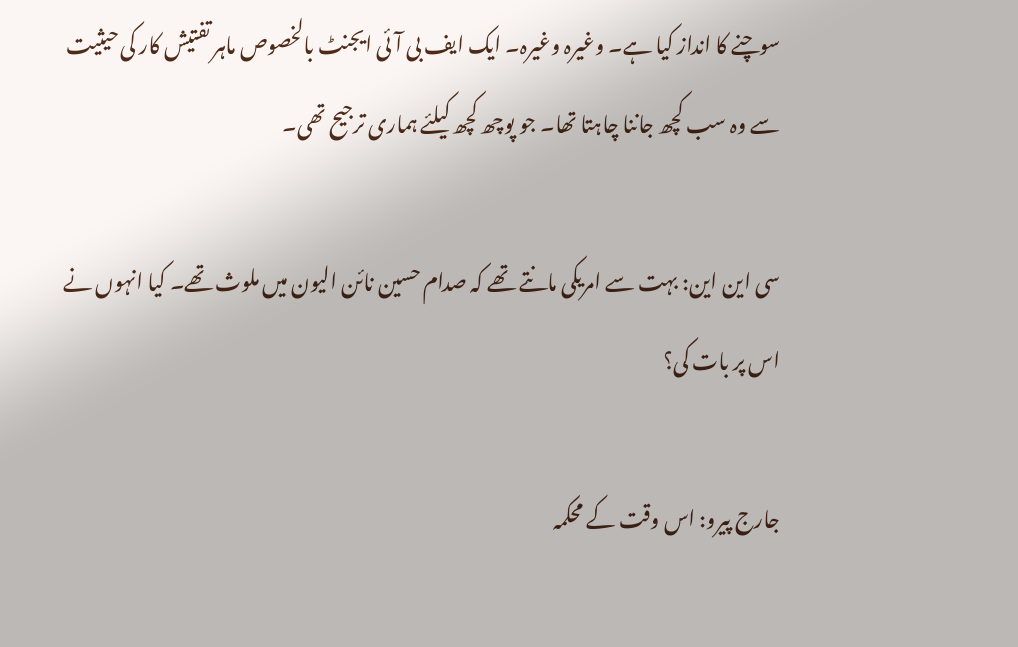سوچنے کا انداز کیا ہے۔ وغیرہ وغیرہ۔ ایک ایف بی آئی ایجنٹ بالخصوص ماہر تفتیش کار کی حیثیت سے وہ سب کچھ جاننا چاہتا تھا۔ جو پوچھ کچھ کیلئے ہماری ترجیح تھی۔

سی این این: بہت سے امریکی مانتے تھے کہ صدام حسین نائن الیون میں ملوث تھے۔ کیا انہوں نے اس پر بات کی؟

جارج پیرو: اس وقت کے محکمہ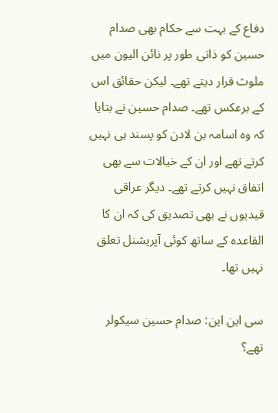دفاع کے بہت سے حکام بھی صدام حسین کو ذاتی طور پر نائن الیون میں ملوث قرار دیتے تھے۔ لیکن حقائق اس کے برعکس تھے۔ صدام حسین نے بتایا کہ وہ اسامہ بن لادن کو پسند ہی نہیں کرتے تھے اور ان کے خیالات سے بھی اتفاق نہیں کرتے تھے۔ دیگر عراقی قیدیوں نے بھی تصدیق کی کہ ان کا القاعدہ کے ساتھ کوئی آپریشنل تعلق نہیں تھا۔

سی این این: صدام حسین سیکولر تھے؟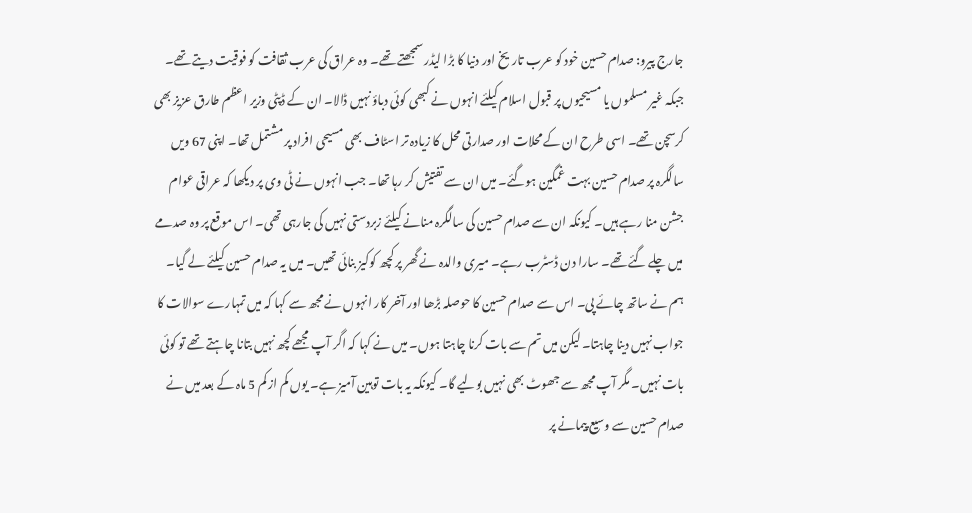جارج پیرو: صدام حسین خود کو عرب تاریخ اور دنیا کا بڑا لیڈر سمجھتے تھے۔ وہ عراق کی عرب ثقافت کو فوقیت دیتے تھے۔ جبکہ غیر مسلموں یا مسیحیوں پر قبول اسلام کیلئے انہوں نے کبھی کوئی دباؤ نہیں ڈالا۔ ان کے ڈپٹی وزیر اعظم طارق عزیز بھی کرسچن تھے۔ اسی طرح ان کے محلات اور صدارتی محل کا زیادہ تر اسٹاف بھی مسیحی افراد پر مشتمل تھا۔ اپنی 67 ویں سالگرہ پر صدام حسین بہت غمگین ہوگئے۔ میں ان سے تفتیش کر رہا تھا۔ جب انہوں نے ٹی وی پر دیکھا کہ عراقی عوام جشن منا رہے ہیں۔ کیونکہ ان سے صدام حسین کی سالگرہ منانے کیلئے زبردستی نہیں کی جارہی تھی۔ اس موقع پر وہ صدمے میں چلے گئے تھے۔ سارا دن ڈسٹرب رہے۔ میری والدہ نے گھر پر کچھ کوکیز بنائی تھیں۔ میں یہ صدام حسین کیلئے لے گیا۔ ہم نے ساتھ چائے پی۔ اس سے صدام حسین کا حوصلہ بڑھا اور آخر کار انہوں نے مجھ سے کہا کہ میں تمہارے سوالات کا جواب نہیں دینا چاہتا۔ لیکن میں تم سے بات کرنا چاہتا ہوں۔ میں نے کہا کہ اگر آپ مجھے کچھ نہیں بتانا چاہتے تھے تو کوئی بات نہیں۔ مگر آپ مجھ سے جھوٹ بھی نہیں بولیے گا۔ کیونکہ یہ بات توہین آمیز ہے۔ یوں کم از کم 5 ماہ کے بعد میں نے صدام حسین سے وسیع پیمانے پر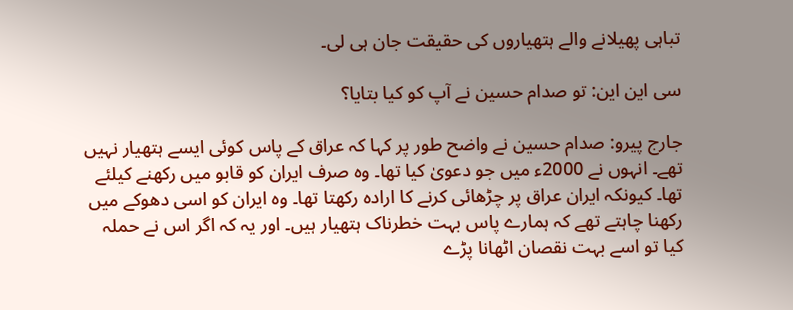تباہی پھیلانے والے ہتھیاروں کی حقیقت جان ہی لی۔

سی این این: تو صدام حسین نے آپ کو کیا بتایا؟

جارج پیرو: صدام حسین نے واضح طور پر کہا کہ عراق کے پاس کوئی ایسے ہتھیار نہیں تھے۔ انہوں نے 2000ء میں جو دعویٰ کیا تھا۔ وہ صرف ایران کو قابو میں رکھنے کیلئے تھا۔ کیونکہ ایران عراق پر چڑھائی کرنے کا ارادہ رکھتا تھا۔ وہ ایران کو اسی دھوکے میں رکھنا چاہتے تھے کہ ہمارے پاس بہت خطرناک ہتھیار ہیں۔ اور یہ کہ اگر اس نے حملہ کیا تو اسے بہت نقصان اٹھانا پڑے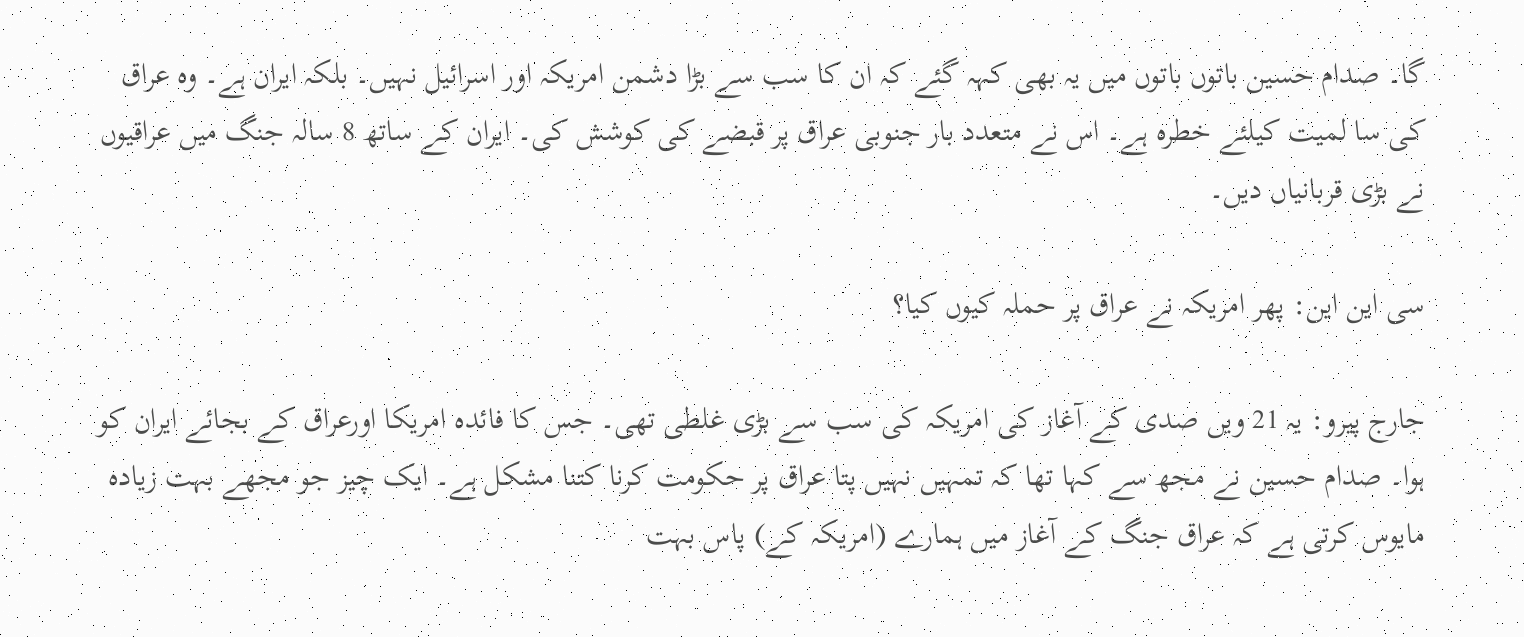گا۔ صدام حسین باتوں باتوں میں یہ بھی کہہ گئے کہ ان کا سب سے بڑا دشمن امریکہ اور اسرائیل نہیں۔ بلکہ ایران ہے۔ وہ عراق کی سا لمیت کیلئے خطرہ ہے۔ اس نے متعدد بار جنوبی عراق پر قبضے کی کوشش کی۔ ایران کے ساتھ 8 سالہ جنگ میں عراقیوں نے بڑی قربانیاں دیں۔

سی این این: پھر امریکہ نے عراق پر حملہ کیوں کیا؟

جارج پیرو: یہ 21 ویں صدی کے آغاز کی امریکہ کی سب سے بڑی غلطی تھی۔ جس کا فائدہ امریکا اورعراق کے بجائے ایران کو ہوا۔ صدام حسین نے مجھ سے کہا تھا کہ تمہیں نہیں پتا عراق پر حکومت کرنا کتنا مشکل ہے۔ ایک چیز جو مجھے بہت زیادہ مایوس کرتی ہے کہ عراق جنگ کے آغاز میں ہمارے (امریکہ کے) پاس بہت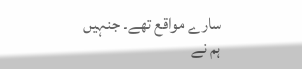سارے مواقع تھے۔ جنہیں ہم نے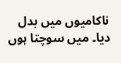ناکامیوں میں بدل دیا۔ میں سوچتا ہوں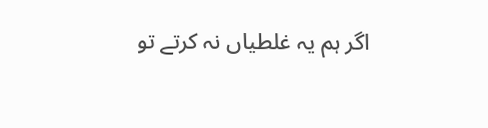اگر ہم یہ غلطیاں نہ کرتے تو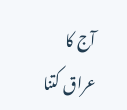آج کا عراق کتنا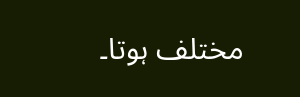مختلف ہوتا۔